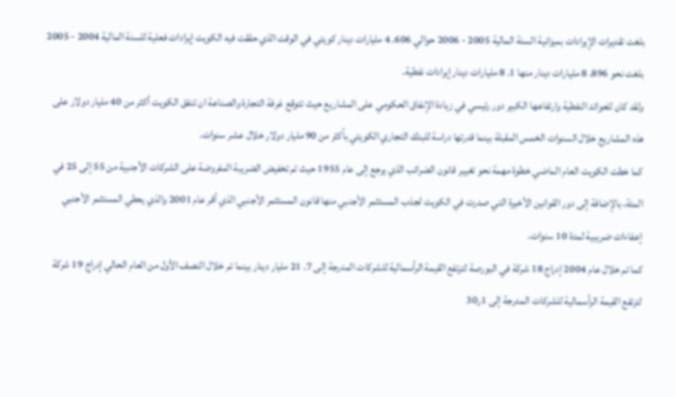بلغت تقديرات الإيرادات بميزانية السنة المالية 2005 - 2006 حوالي 606. 4 مليارات دينار كويتي في الوقت الذي حققت فيه الكويت إيرادات فعلية للسنة المالية 2004 - 2005 بلغت نحو 896. 8 مليارات دينار منها 1. 8 مليارات دينار إيرادات نفطية.
ولقد كان للعوائد النفطية وارتفاعها الكبير دور رئيسي في زيادة الإنفاق الحكومي على المشاريع حيث تتوقع غرفة التجارة والصناعة ان تنفق الكويت أكثر من 40 مليار دولار على هذه المشاريع خلال السنوات الخمس المقبلة بينما قدرتها دراسة للبنك التجاري الكويتي بأكثر من 90 مليار دولار خلال عشر سنوات.
كما خطت الكويت العام الماضي خطوة مهمة نحو تغيير قانون الضرائب الذي يرجع إلى عام 1955 حيث تم تخفيض الضريبة المفروضة على الشركات الأجنبية من 55 إلى 25 في المئة، بالإضافة إلى دور القوانين الأخيرة التي صدرت في الكويت لجذب المستثمر الأجنبي منها قانون المستثمر الأجنبي الذي أقر عام 2001 والذي يعطي المستثمر الأجنبي إعفاءات ضريبية لمدة 10 سنوات.
كما تم خلال عام 2004 إدراج 18 شركة في البورصة لترتفع القيمة الرأسمالية للشركات المدرجة إلى 7. 21 مليار دينار بينما تم خلال النصف الأول من العام الحالي إدراج 19 شركة لترتفع القيمة الرأسمالية للشركات المدرجة إلى 1ر30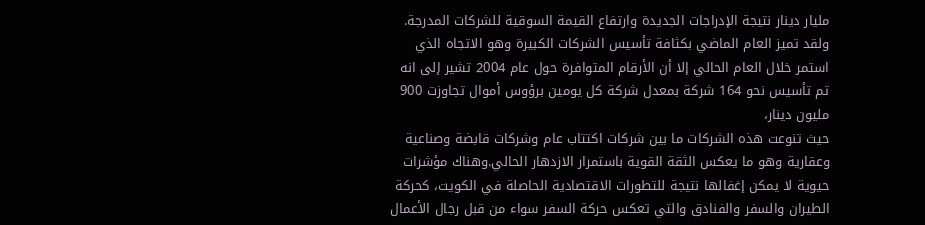مليار دينار نتيجة الإدراجات الجديدة وارتفاع القيمة السوقية للشركات المدرجة. ولقد تميز العام الماضي بكثافة تأسيس الشركات الكبيرة وهو الاتجاه الذي استمر خلال العام الحالي إلا أن الأرقام المتوافرة حول عام 2004 تشير إلى انه تم تأسيس نحو 164 شركة بمعدل شركة كل يومين برؤوس أموال تجاوزت 900 مليون دينار،
حيث تنوعت هذه الشركات ما بين شركات اكتتاب عام وشركات قابضة وصناعية وعقارية وهو ما يعكس الثقة القوية باستمرار الازدهار الحالي.وهناك مؤشرات حيوية لا يمكن إغفالها نتيجة للتطورات الاقتصادية الحاصلة في الكويت، كحركة الطيران والسفر والفنادق والتي تعكس حركة السفر سواء من قبل رجال الأعمال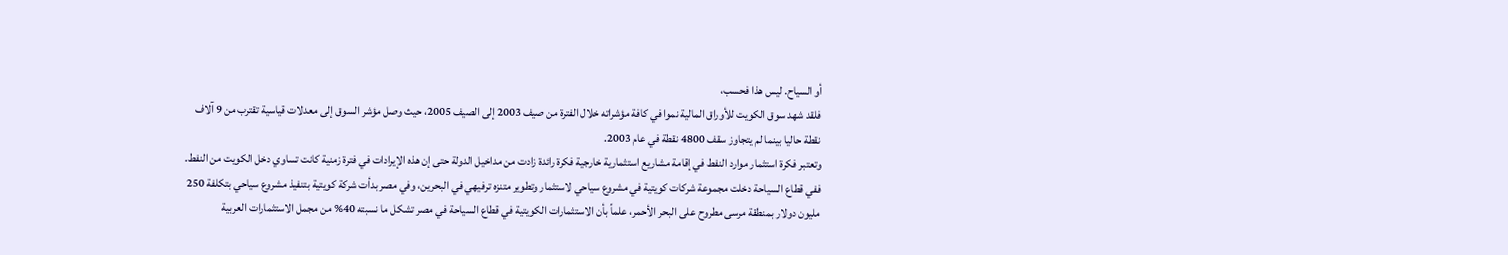أو السياح. ليس هذا فحسب،
فلقد شهد سوق الكويت للأوراق المالية نموا في كافة مؤشراته خلال الفترة من صيف 2003 إلى الصيف 2005، حيث وصل مؤشر السوق إلى معدلات قياسية تقترب من 9 آلاف نقطة حاليا بينما لم يتجاوز سقف 4800 نقطة في عام 2003.
وتعتبر فكرة استثمار موارد النفط في إقامة مشاريع استثمارية خارجية فكرة رائدة زادت من مداخيل الدولة حتى إن هذه الإيرادات في فترة زمنية كانت تساوي دخل الكويت من النفط. ففي قطاع السياحة دخلت مجموعة شركات كويتية في مشروع سياحي لاستثمار وتطوير متنزه ترفيهي في البحرين، وفي مصر بدأت شركة كويتية بتنفيذ مشروع سياحي بتكلفة 250 مليون دولار بمنطقة مرسى مطروح على البحر الأحمر، علماً بأن الاستثمارات الكويتية في قطاع السياحة في مصر تشكل ما نسبته 40% من مجمل الاستثمارات العربية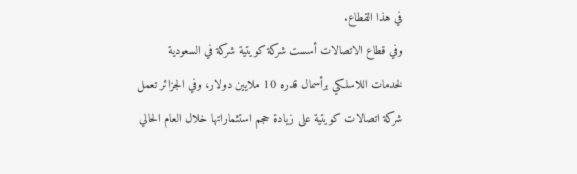في هذا القطاع.
وفي قطاع الاتصالات أسست شركة كويتية شركة في السعودية لخدمات اللاسلكي برأسمال قدره 10 ملايين دولار، وفي الجزائر تعمل شركة اتصالات كويتية على زيادة حجم استثماراتها خلال العام الحالي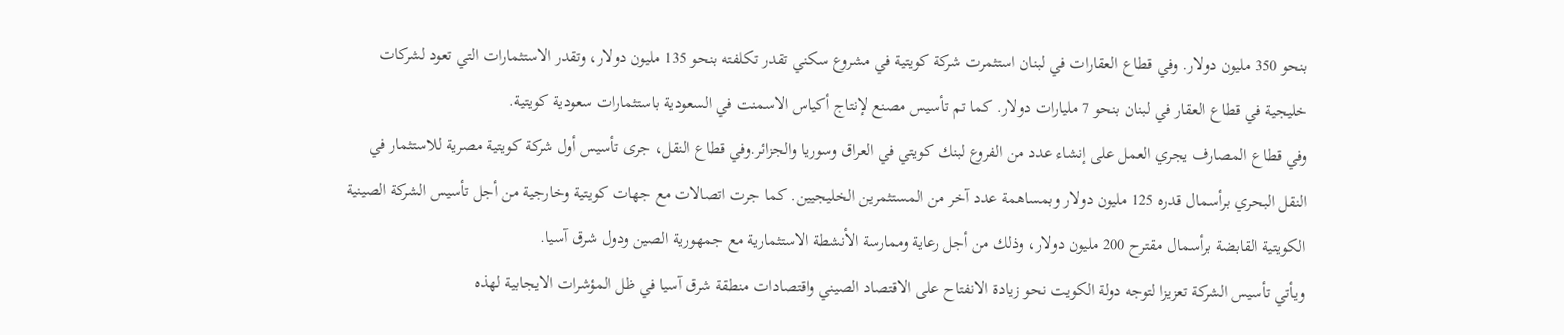بنحو 350 مليون دولار. وفي قطاع العقارات في لبنان استثمرت شركة كويتية في مشروع سكني تقدر تكلفته بنحو 135 مليون دولار، وتقدر الاستثمارات التي تعود لشركات خليجية في قطاع العقار في لبنان بنحو 7 مليارات دولار. كما تم تأسيس مصنع لإنتاج أكياس الاسمنت في السعودية باستثمارات سعودية كويتية.
وفي قطاع المصارف يجري العمل على إنشاء عدد من الفروع لبنك كويتي في العراق وسوريا والجزائر.وفي قطاع النقل، جرى تأسيس أول شركة كويتية مصرية للاستثمار في النقل البحري برأسمال قدره 125 مليون دولار وبمساهمة عدد آخر من المستثمرين الخليجيين. كما جرت اتصالات مع جهات كويتية وخارجية من أجل تأسيس الشركة الصينية الكويتية القابضة برأسمال مقترح 200 مليون دولار، وذلك من أجل رعاية وممارسة الأنشطة الاستثمارية مع جمهورية الصين ودول شرق آسيا.
ويأتي تأسيس الشركة تعزيزا لتوجه دولة الكويت نحو زيادة الانفتاح على الاقتصاد الصيني واقتصادات منطقة شرق آسيا في ظل المؤشرات الايجابية لهذه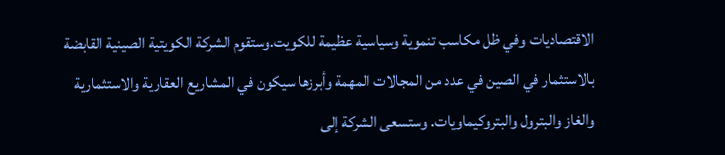الاقتصاديات وفي ظل مكاسب تنموية وسياسية عظيمة للكويت.وستقوم الشركة الكويتية الصينية القابضة بالاستثمار في الصين في عدد من المجالات المهمة وأبرزها سيكون في المشاريع العقارية والاستثمارية والغاز والبترول والبتروكيماويات. وستسعى الشركة إلى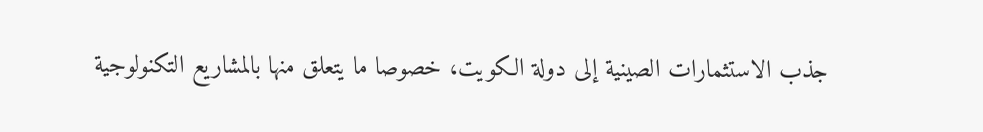جذب الاستثمارات الصينية إلى دولة الكويت، خصوصا ما يتعلق منها بالمشاريع التكنولوجية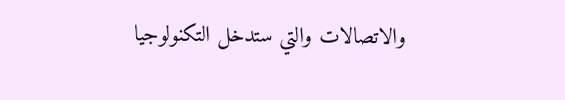والاتصالات والتي ستدخل التكنولوجيا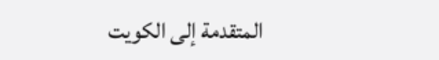المتقدمة إلى الكويت